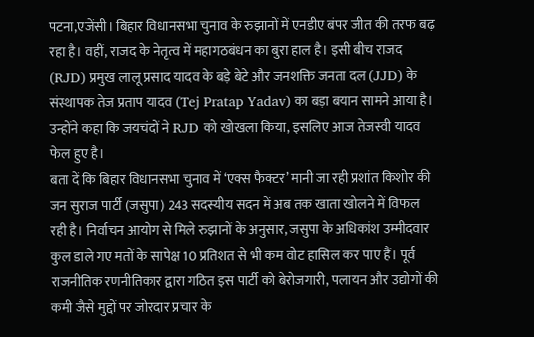पटना,एजेंसी। बिहार विधानसभा चुनाव के रुझानों में एनडीए बंपर जीत की तरफ बढ़ रहा है। वहीं, राजद के नेतृत्व में महागठबंधन का बुरा हाल है। इसी बीच राजद (RJD) प्रमुख लालू प्रसाद यादव के बड़े बेटे और जनशक्ति जनता दल (JJD) के संस्थापक तेज प्रताप यादव (Tej Pratap Yadav) का बड़ा बयान सामने आया है। उन्होंने कहा कि जयचंदों ने RJD को खोखला किया, इसलिए आज तेजस्वी यादव फेल हुए है।
बता दें कि बिहार विधानसभा चुनाव में ‘एक्स फैक्टर’ मानी जा रही प्रशांत किशोर की जन सुराज पार्टी (जसुपा) 243 सदस्यीय सदन में अब तक खाता खोलने में विफल रही है। निर्वाचन आयोग से मिले रुझानों के अनुसार, जसुपा के अधिकांश उम्मीदवार कुल डाले गए मतों के सापेक्ष 10 प्रतिशत से भी कम वोट हासिल कर पाए हैं। पूर्व राजनीतिक रणनीतिकार द्वारा गठित इस पार्टी को बेरोजगारी, पलायन और उद्योगों की कमी जैसे मुद्दों पर जोरदार प्रचार के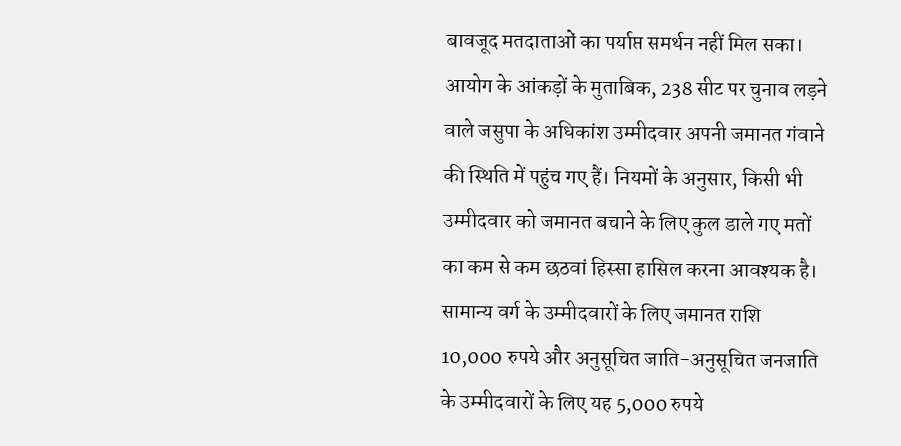बावजूद मतदाताओं का पर्याप्त समर्थन नहीं मिल सका।
आयोग के आंकड़ों के मुताबिक, 238 सीट पर चुनाव लड़ने वाले जसुपा के अधिकांश उम्मीदवार अपनी जमानत गंवाने की स्थिति में पहुंच गए हैं। नियमों के अनुसार, किसी भी उम्मीदवार को जमानत बचाने के लिए कुल डाले गए मतों का कम से कम छठवां हिस्सा हासिल करना आवश्यक है। सामान्य वर्ग के उम्मीदवारों के लिए जमानत राशि 10,000 रुपये और अनुसूचित जाति-अनुसूचित जनजाति के उम्मीदवारों के लिए यह 5,000 रुपये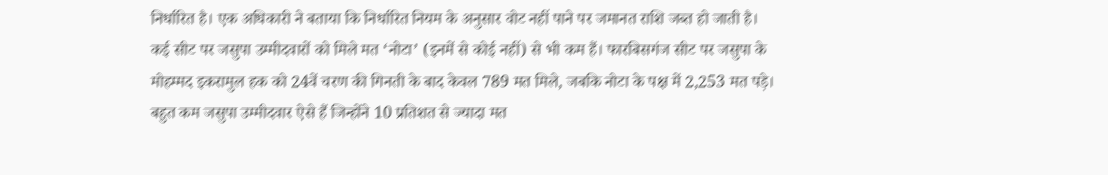निर्धारित है। एक अधिकारी ने बताया कि निर्धारित नियम के अनुसार वोट नहीं पाने पर जमानत राशि जब्त हो जाती है। कई सीट पर जसुपा उम्मीदवारों को मिले मत ‘नोटा’ (इनमें से कोई नहीं) से भी कम हैं। फारबिसगंज सीट पर जसुपा के मोहम्मद इकरामुल हक को 24वें चरण की गिनती के बाद केवल 789 मत मिले, जबकि नोटा के पक्ष में 2,253 मत पड़े। बहुत कम जसुपा उम्मीदवार ऐसे हैं जिन्होंने 10 प्रतिशत से ज्यादा मत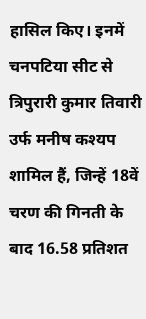हासिल किए। इनमें चनपटिया सीट से त्रिपुरारी कुमार तिवारी उर्फ मनीष कश्यप शामिल हैं, जिन्हें 18वें चरण की गिनती के बाद 16.58 प्रतिशत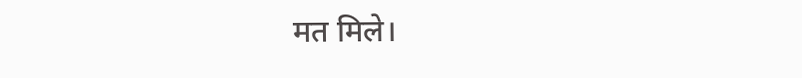मत मिले।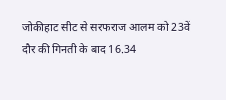जोकीहाट सीट से सरफराज आलम को 23वें दौर की गिनती के बाद 16.34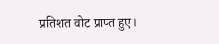प्रतिशत वोट प्राप्त हुए।